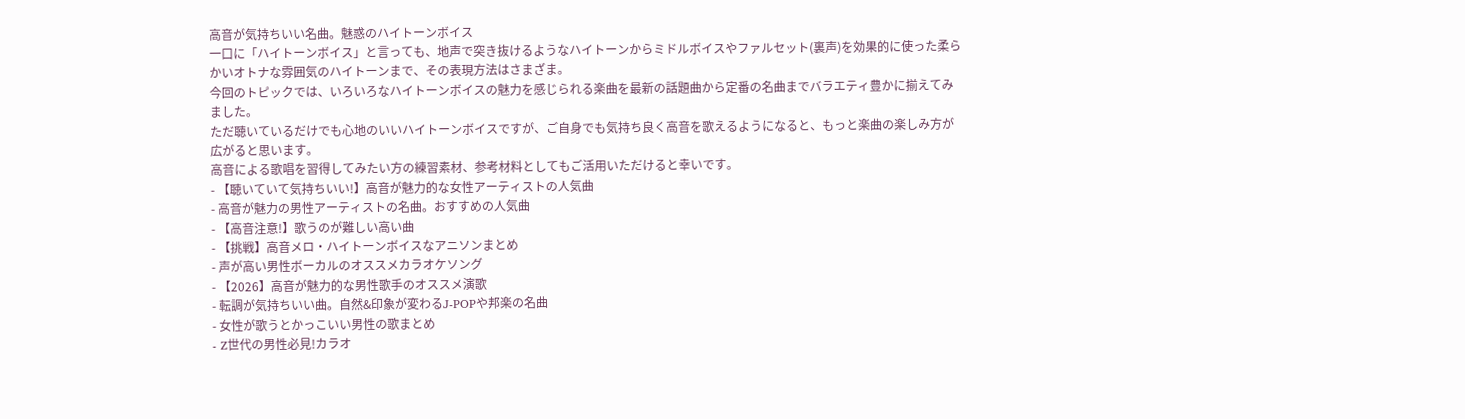高音が気持ちいい名曲。魅惑のハイトーンボイス
一口に「ハイトーンボイス」と言っても、地声で突き抜けるようなハイトーンからミドルボイスやファルセット(裏声)を効果的に使った柔らかいオトナな雰囲気のハイトーンまで、その表現方法はさまざま。
今回のトピックでは、いろいろなハイトーンボイスの魅力を感じられる楽曲を最新の話題曲から定番の名曲までバラエティ豊かに揃えてみました。
ただ聴いているだけでも心地のいいハイトーンボイスですが、ご自身でも気持ち良く高音を歌えるようになると、もっと楽曲の楽しみ方が広がると思います。
高音による歌唱を習得してみたい方の練習素材、参考材料としてもご活用いただけると幸いです。
- 【聴いていて気持ちいい!】高音が魅力的な女性アーティストの人気曲
- 高音が魅力の男性アーティストの名曲。おすすめの人気曲
- 【高音注意!】歌うのが難しい高い曲
- 【挑戦】高音メロ・ハイトーンボイスなアニソンまとめ
- 声が高い男性ボーカルのオススメカラオケソング
- 【2026】高音が魅力的な男性歌手のオススメ演歌
- 転調が気持ちいい曲。自然&印象が変わるJ-POPや邦楽の名曲
- 女性が歌うとかっこいい男性の歌まとめ
- Z世代の男性必見!カラオ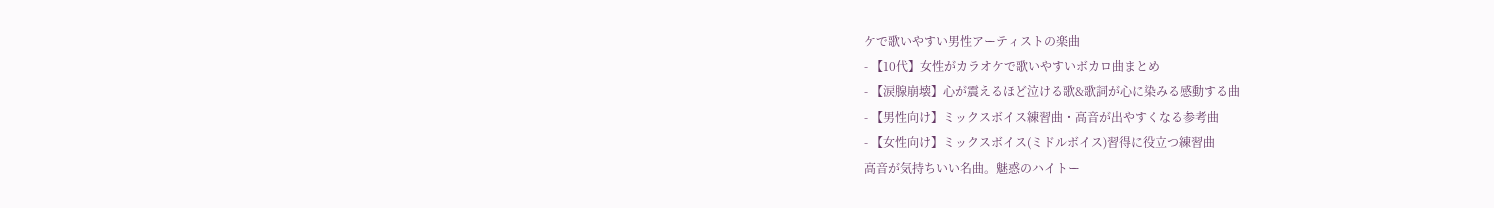ケで歌いやすい男性アーティストの楽曲
- 【10代】女性がカラオケで歌いやすいボカロ曲まとめ
- 【涙腺崩壊】心が震えるほど泣ける歌&歌詞が心に染みる感動する曲
- 【男性向け】ミックスボイス練習曲・高音が出やすくなる参考曲
- 【女性向け】ミックスボイス(ミドルボイス)習得に役立つ練習曲
高音が気持ちいい名曲。魅惑のハイトー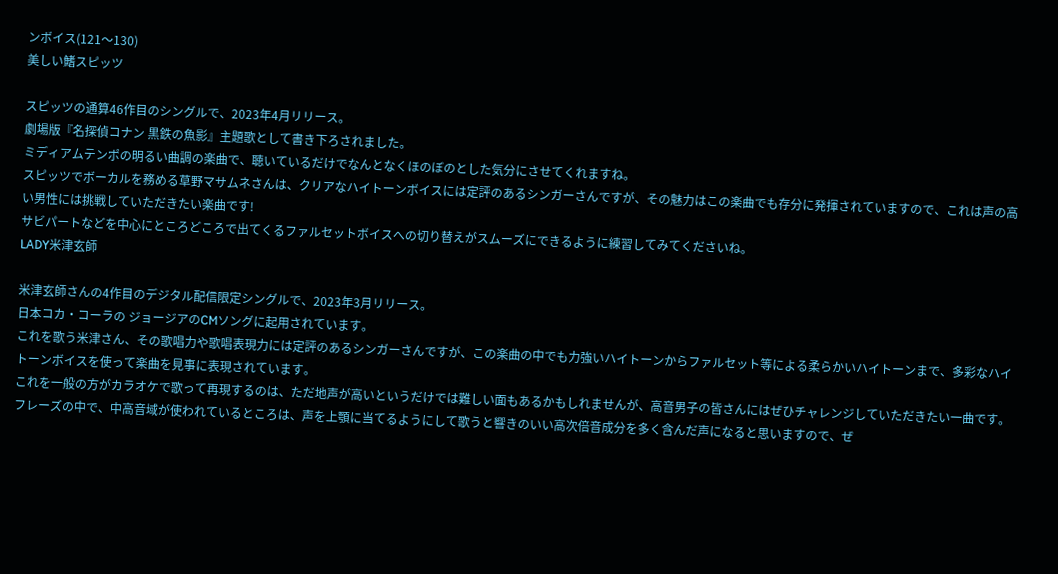ンボイス(121〜130)
美しい鰭スピッツ

スピッツの通算46作目のシングルで、2023年4月リリース。
劇場版『名探偵コナン 黒鉄の魚影』主題歌として書き下ろされました。
ミディアムテンポの明るい曲調の楽曲で、聴いているだけでなんとなくほのぼのとした気分にさせてくれますね。
スピッツでボーカルを務める草野マサムネさんは、クリアなハイトーンボイスには定評のあるシンガーさんですが、その魅力はこの楽曲でも存分に発揮されていますので、これは声の高い男性には挑戦していただきたい楽曲です!
サビパートなどを中心にところどころで出てくるファルセットボイスへの切り替えがスムーズにできるように練習してみてくださいね。
LADY米津玄師

米津玄師さんの4作目のデジタル配信限定シングルで、2023年3月リリース。
日本コカ・コーラの ジョージアのCMソングに起用されています。
これを歌う米津さん、その歌唱力や歌唱表現力には定評のあるシンガーさんですが、この楽曲の中でも力強いハイトーンからファルセット等による柔らかいハイトーンまで、多彩なハイトーンボイスを使って楽曲を見事に表現されています。
これを一般の方がカラオケで歌って再現するのは、ただ地声が高いというだけでは難しい面もあるかもしれませんが、高音男子の皆さんにはぜひチャレンジしていただきたい一曲です。
フレーズの中で、中高音域が使われているところは、声を上顎に当てるようにして歌うと響きのいい高次倍音成分を多く含んだ声になると思いますので、ぜ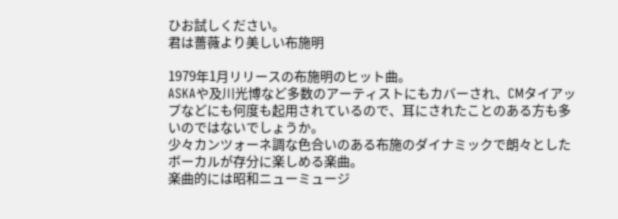ひお試しください。
君は薔薇より美しい布施明

1979年1月リリースの布施明のヒット曲。
ASKAや及川光博など多数のアーティストにもカバーされ、CMタイアップなどにも何度も起用されているので、耳にされたことのある方も多いのではないでしょうか。
少々カンツォーネ調な色合いのある布施のダイナミックで朗々としたボーカルが存分に楽しめる楽曲。
楽曲的には昭和ニューミュージ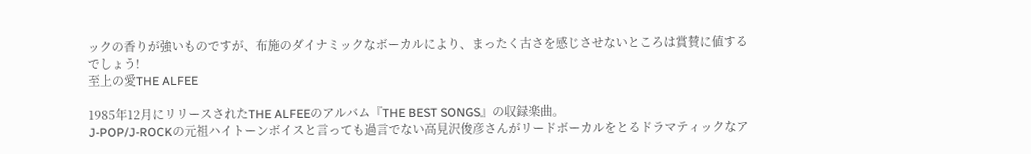ックの香りが強いものですが、布施のダイナミックなボーカルにより、まったく古さを感じさせないところは賞賛に値するでしょう!
至上の愛THE ALFEE

1985年12月にリリースされたTHE ALFEEのアルバム『THE BEST SONGS』の収録楽曲。
J-POP/J-ROCKの元祖ハイトーンボイスと言っても過言でない高見沢俊彦さんがリードボーカルをとるドラマティックなア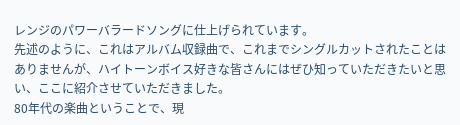レンジのパワーバラードソングに仕上げられています。
先述のように、これはアルバム収録曲で、これまでシングルカットされたことはありませんが、ハイトーンボイス好きな皆さんにはぜひ知っていただきたいと思い、ここに紹介させていただきました。
80年代の楽曲ということで、現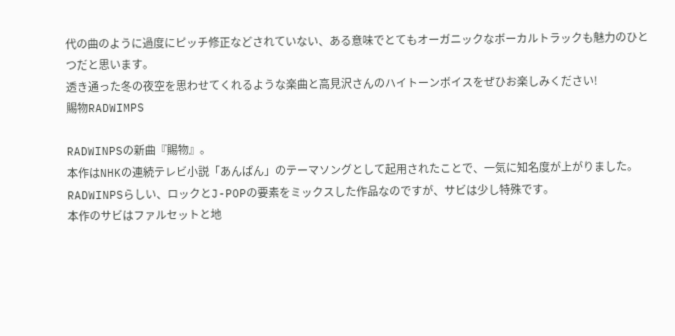代の曲のように過度にピッチ修正などされていない、ある意味でとてもオーガニックなボーカルトラックも魅力のひとつだと思います。
透き通った冬の夜空を思わせてくれるような楽曲と高見沢さんのハイトーンボイスをぜひお楽しみください!
賜物RADWIMPS

RADWINPSの新曲『賜物』。
本作はNHKの連続テレビ小説「あんぱん」のテーマソングとして起用されたことで、一気に知名度が上がりました。
RADWINPSらしい、ロックとJ-POPの要素をミックスした作品なのですが、サビは少し特殊です。
本作のサビはファルセットと地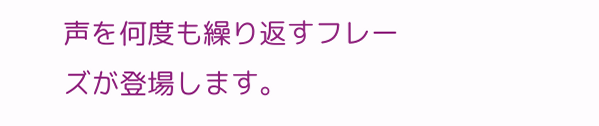声を何度も繰り返すフレーズが登場します。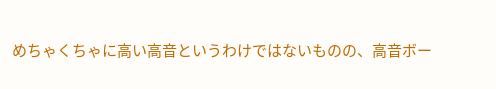めちゃくちゃに高い高音というわけではないものの、高音ボー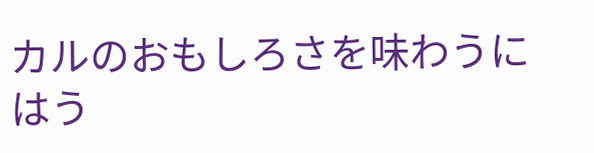カルのおもしろさを味わうにはう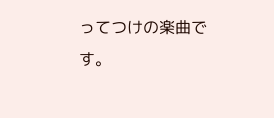ってつけの楽曲です。